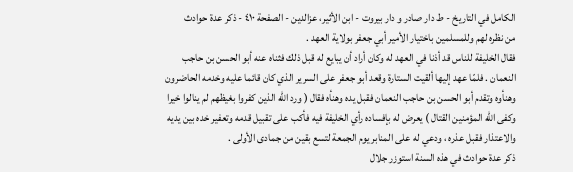الكامل في التاريخ - ط دار صادر و دار بیروت - ابن الأثير، عزالدین - الصفحة ٤١٠ - ذكر عدة حوادث
من نظره لهم وللمسلمين باختيار الأمير أبي جعفر بولاية العهد .
فقال الخليفة للناس قد أذنا في العهد له وكان أراد أن يبايع له قبل ذلك فثناه عنه أبو الحسن بن حاجب النعمان . فلمّا عهد إليها ألقيت الستارة وقعد أبو جعفر على السرير الذي كان قائما عليه وخدمه الحاضرون وهنأوه وتقدم أبو الحسن بن حاجب النعمان فقبل يده وهنأه فقال ( ورد الله الذين كفروا بغيظهم لم ينالوا خيرا وكفى الله المؤمنين القتال ) يعرض له بإفساده رأي الخليفة فيه فأكب على تقبيل قدمه وتعفير خده بين يديه والاعتذار فقبل عذره ، ودعي له على المنابر يوم الجمعة لتسع بقين من جمادى الأولى .
ذكر عدة حوادث في هذه السنة استوزر جلال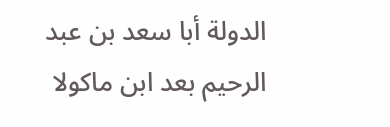الدولة أبا سعد بن عبد الرحيم بعد ابن ماكولا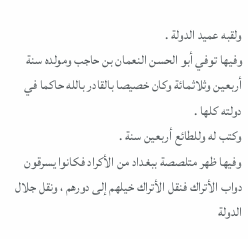ولقبه عميد الدولة .
وفيها توفي أبو الحسن النعمان بن حاجب ومولده سنة أربعين وثلاثمائة وكان خصيصا بالقادر بالله حاكما في دولته كلها .
وكتب له وللطائع أربعين سنة .
وفيها ظهر متلصصة ببغداد من الأكراد فكانوا يسرقون دواب الأتراك فنقل الأتراك خيلهم إلى دورهم ، ونقل جلال الدولة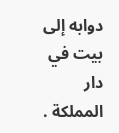دوابه إلى بيت في دار المملكة .